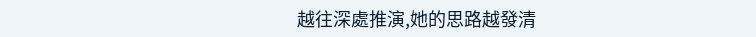越往深處推演,她的思路越發清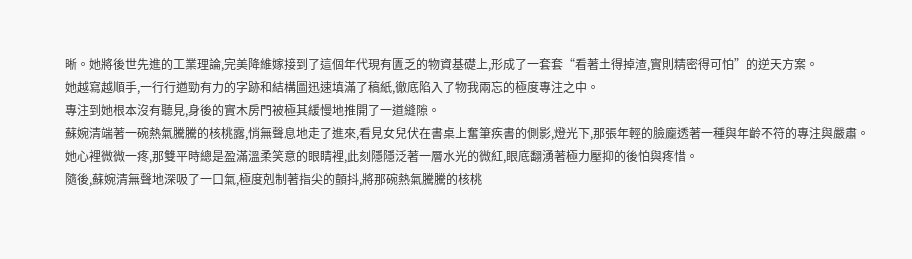晰。她將後世先進的工業理論,完美降維嫁接到了這個年代現有匱乏的物資基礎上,形成了一套套“看著土得掉渣,實則精密得可怕”的逆天方案。
她越寫越順手,一行行遒勁有力的字跡和結構圖迅速填滿了稿紙,徹底陷入了物我兩忘的極度專注之中。
專注到她根本沒有聽見,身後的實木房門被極其緩慢地推開了一道縫隙。
蘇婉清端著一碗熱氣騰騰的核桃露,悄無聲息地走了進來,看見女兒伏在書桌上奮筆疾書的側影,燈光下,那張年輕的臉龐透著一種與年齡不符的專注與嚴肅。
她心裡微微一疼,那雙平時總是盈滿溫柔笑意的眼睛裡,此刻隱隱泛著一層水光的微紅,眼底翻湧著極力壓抑的後怕與疼惜。
隨後,蘇婉清無聲地深吸了一口氣,極度剋制著指尖的顫抖,將那碗熱氣騰騰的核桃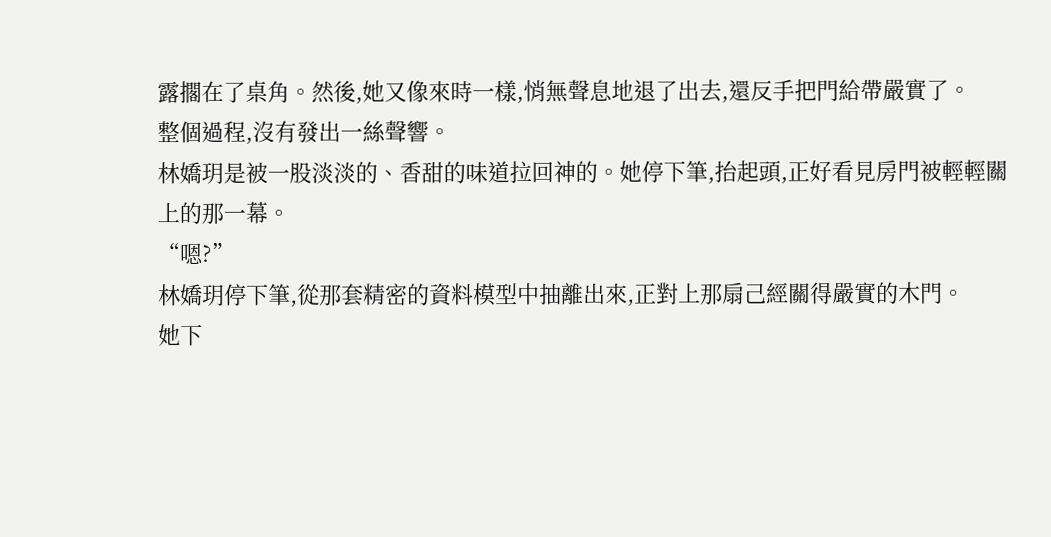露擱在了桌角。然後,她又像來時一樣,悄無聲息地退了出去,還反手把門給帶嚴實了。
整個過程,沒有發出一絲聲響。
林嬌玥是被一股淡淡的、香甜的味道拉回神的。她停下筆,抬起頭,正好看見房門被輕輕關上的那一幕。
“嗯?”
林嬌玥停下筆,從那套精密的資料模型中抽離出來,正對上那扇己經關得嚴實的木門。
她下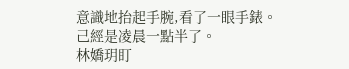意識地抬起手腕,看了一眼手錶。
己經是凌晨一點半了。
林嬌玥盯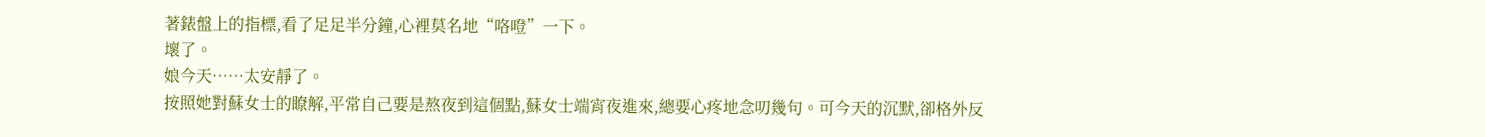著錶盤上的指標,看了足足半分鐘,心裡莫名地“咯噔”一下。
壞了。
娘今天……太安靜了。
按照她對蘇女士的瞭解,平常自己要是熬夜到這個點,蘇女士端宵夜進來,總要心疼地念叨幾句。可今天的沉默,卻格外反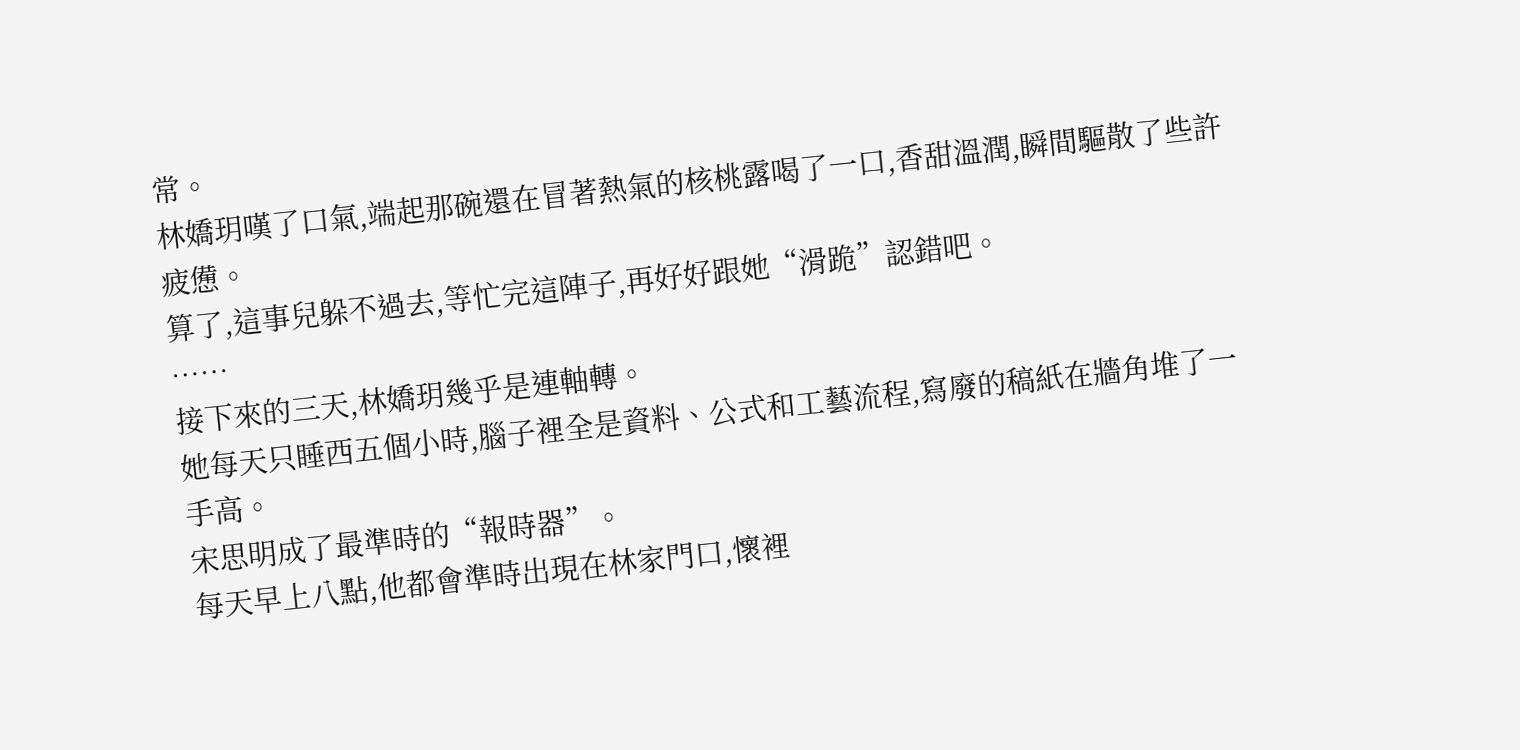常。
林嬌玥嘆了口氣,端起那碗還在冒著熱氣的核桃露喝了一口,香甜溫潤,瞬間驅散了些許疲憊。
算了,這事兒躲不過去,等忙完這陣子,再好好跟她“滑跪”認錯吧。
……
接下來的三天,林嬌玥幾乎是連軸轉。
她每天只睡西五個小時,腦子裡全是資料、公式和工藝流程,寫廢的稿紙在牆角堆了一手高。
宋思明成了最準時的“報時器”。
每天早上八點,他都會準時出現在林家門口,懷裡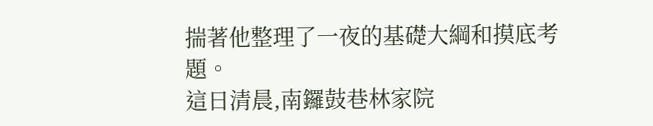揣著他整理了一夜的基礎大綱和摸底考題。
這日清晨,南鑼鼓巷林家院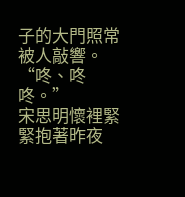子的大門照常被人敲響。
“咚、咚咚。”
宋思明懷裡緊緊抱著昨夜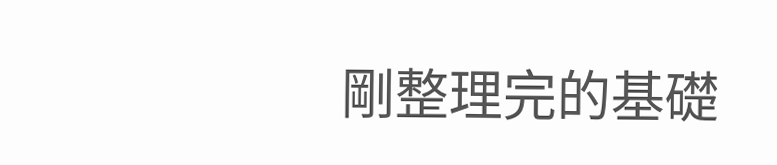剛整理完的基礎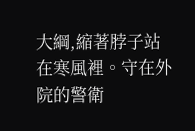大綱,縮著脖子站在寒風裡。守在外院的警衛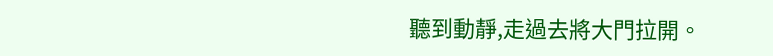聽到動靜,走過去將大門拉開。